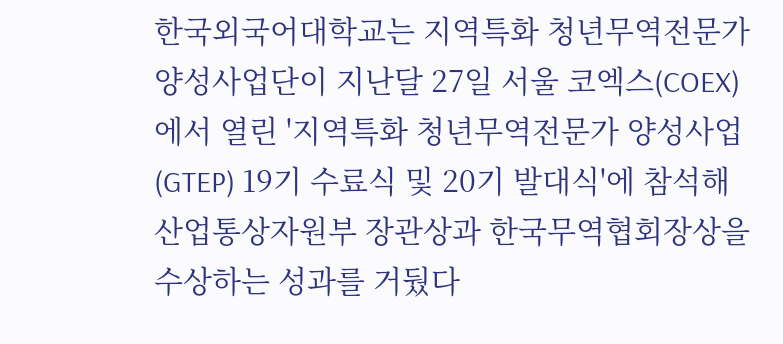한국외국어대학교는 지역특화 청년무역전문가 양성사업단이 지난달 27일 서울 코엑스(COEX)에서 열린 '지역특화 청년무역전문가 양성사업(GTEP) 19기 수료식 및 20기 발대식'에 참석해 산업통상자원부 장관상과 한국무역협회장상을 수상하는 성과를 거뒀다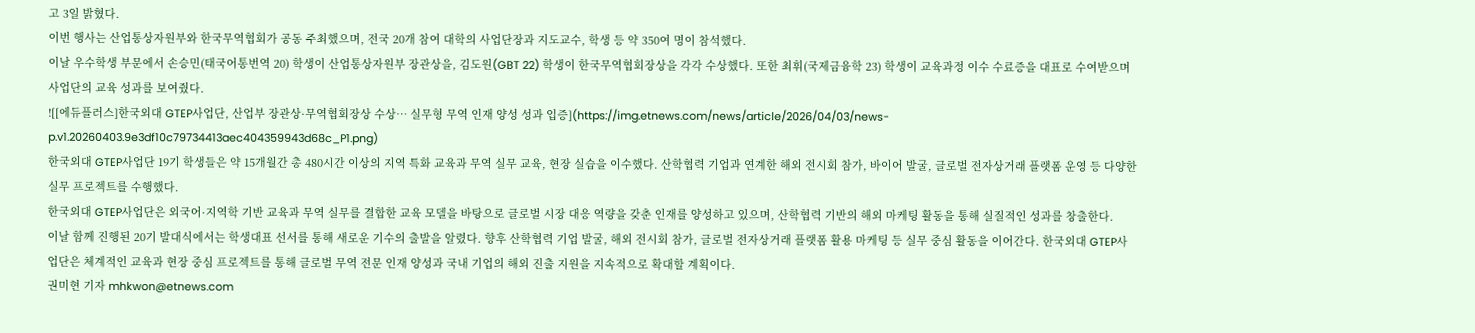고 3일 밝혔다.
이번 행사는 산업통상자원부와 한국무역협회가 공동 주최했으며, 전국 20개 참여 대학의 사업단장과 지도교수, 학생 등 약 350여 명이 참석했다.
이날 우수학생 부문에서 손승민(태국어통번역 20) 학생이 산업통상자원부 장관상을, 김도원(GBT 22) 학생이 한국무역협회장상을 각각 수상했다. 또한 최휘(국제금융학 23) 학생이 교육과정 이수 수료증을 대표로 수여받으며 사업단의 교육 성과를 보여줬다.
![[에듀플러스]한국외대 GTEP사업단, 산업부 장관상·무역협회장상 수상… 실무형 무역 인재 양성 성과 입증](https://img.etnews.com/news/article/2026/04/03/news-p.v1.20260403.9e3df10c79734413aec404359943d68c_P1.png)
한국외대 GTEP사업단 19기 학생들은 약 15개월간 총 480시간 이상의 지역 특화 교육과 무역 실무 교육, 현장 실습을 이수했다. 산학협력 기업과 연계한 해외 전시회 참가, 바이어 발굴, 글로벌 전자상거래 플랫폼 운영 등 다양한 실무 프로젝트를 수행했다.
한국외대 GTEP사업단은 외국어·지역학 기반 교육과 무역 실무를 결합한 교육 모델을 바탕으로 글로벌 시장 대응 역량을 갖춘 인재를 양성하고 있으며, 산학협력 기반의 해외 마케팅 활동을 통해 실질적인 성과를 창출한다.
이날 함께 진행된 20기 발대식에서는 학생대표 선서를 통해 새로운 기수의 출발을 알렸다. 향후 산학협력 기업 발굴, 해외 전시회 참가, 글로벌 전자상거래 플랫폼 활용 마케팅 등 실무 중심 활동을 이어간다. 한국외대 GTEP사업단은 체계적인 교육과 현장 중심 프로젝트를 통해 글로벌 무역 전문 인재 양성과 국내 기업의 해외 진출 지원을 지속적으로 확대할 계획이다.
권미현 기자 mhkwon@etnews.com